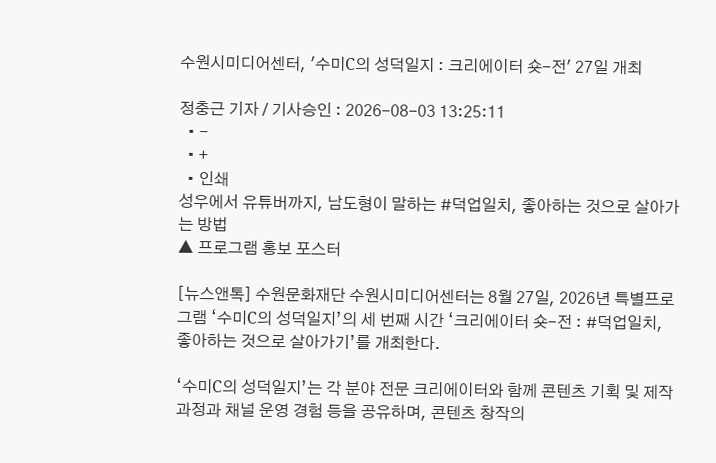수원시미디어센터, '수미C의 성덕일지 : 크리에이터 숏-전' 27일 개최

정충근 기자 / 기사승인 : 2026-08-03 13:25:11
  • -
  • +
  • 인쇄
성우에서 유튜버까지, 남도형이 말하는 #덕업일치, 좋아하는 것으로 살아가는 방법
▲ 프로그램 홍보 포스터

[뉴스앤톡] 수원문화재단 수원시미디어센터는 8월 27일, 2026년 특별프로그램 ‘수미C의 성덕일지’의 세 번째 시간 ‘크리에이터 숏-전 : #덕업일치, 좋아하는 것으로 살아가기’를 개최한다.

‘수미C의 성덕일지’는 각 분야 전문 크리에이터와 함께 콘텐츠 기획 및 제작 과정과 채널 운영 경험 등을 공유하며, 콘텐츠 창작의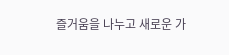즐거움을 나누고 새로운 가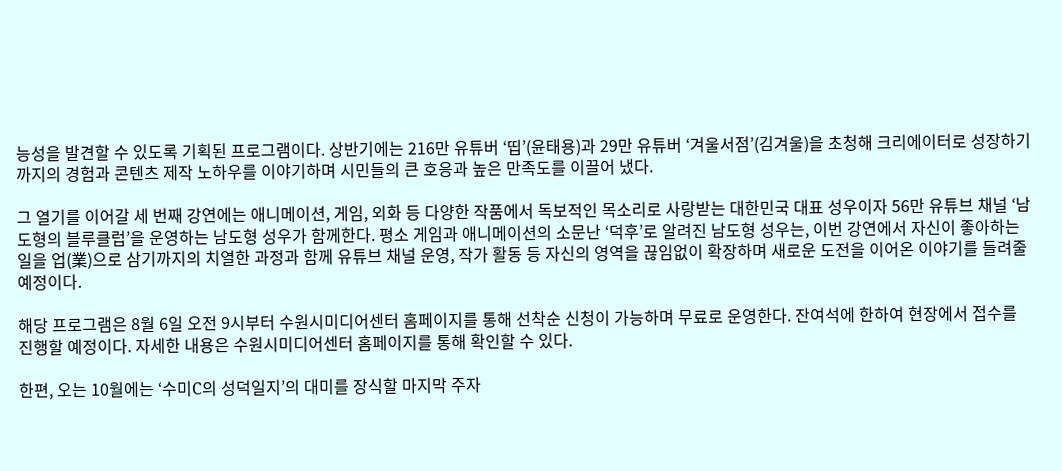능성을 발견할 수 있도록 기획된 프로그램이다. 상반기에는 216만 유튜버 ‘띱’(윤태용)과 29만 유튜버 ‘겨울서점’(김겨울)을 초청해 크리에이터로 성장하기까지의 경험과 콘텐츠 제작 노하우를 이야기하며 시민들의 큰 호응과 높은 만족도를 이끌어 냈다.

그 열기를 이어갈 세 번째 강연에는 애니메이션, 게임, 외화 등 다양한 작품에서 독보적인 목소리로 사랑받는 대한민국 대표 성우이자 56만 유튜브 채널 ‘남도형의 블루클럽’을 운영하는 남도형 성우가 함께한다. 평소 게임과 애니메이션의 소문난 ‘덕후’로 알려진 남도형 성우는, 이번 강연에서 자신이 좋아하는 일을 업(業)으로 삼기까지의 치열한 과정과 함께 유튜브 채널 운영, 작가 활동 등 자신의 영역을 끊임없이 확장하며 새로운 도전을 이어온 이야기를 들려줄 예정이다.

해당 프로그램은 8월 6일 오전 9시부터 수원시미디어센터 홈페이지를 통해 선착순 신청이 가능하며 무료로 운영한다. 잔여석에 한하여 현장에서 접수를 진행할 예정이다. 자세한 내용은 수원시미디어센터 홈페이지를 통해 확인할 수 있다.

한편, 오는 10월에는 ‘수미C의 성덕일지’의 대미를 장식할 마지막 주자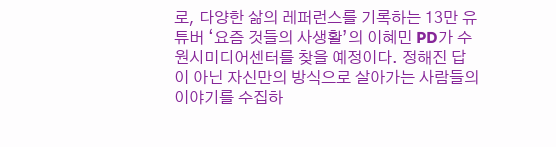로, 다양한 삶의 레퍼런스를 기록하는 13만 유튜버 ‘요즘 것들의 사생활’의 이혜민 PD가 수원시미디어센터를 찾을 예정이다. 정해진 답이 아닌 자신만의 방식으로 살아가는 사람들의 이야기를 수집하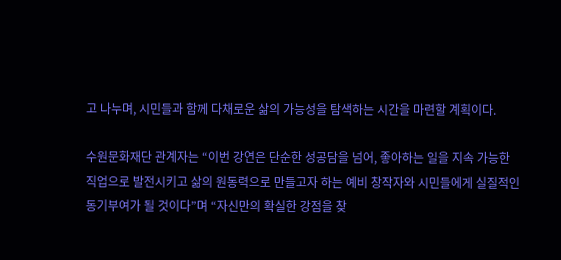고 나누며, 시민들과 함께 다채로운 삶의 가능성을 탐색하는 시간을 마련할 계획이다.

수원문화재단 관계자는 “이번 강연은 단순한 성공담을 넘어, 좋아하는 일을 지속 가능한 직업으로 발전시키고 삶의 원동력으로 만들고자 하는 예비 창작자와 시민들에게 실질적인 동기부여가 될 것이다”며 “자신만의 확실한 강점을 찾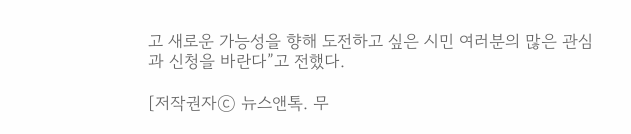고 새로운 가능성을 향해 도전하고 싶은 시민 여러분의 많은 관심과 신청을 바란다”고 전했다.

[저작권자ⓒ 뉴스앤톡. 무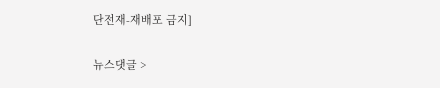단전재-재배포 금지]

뉴스댓글 >